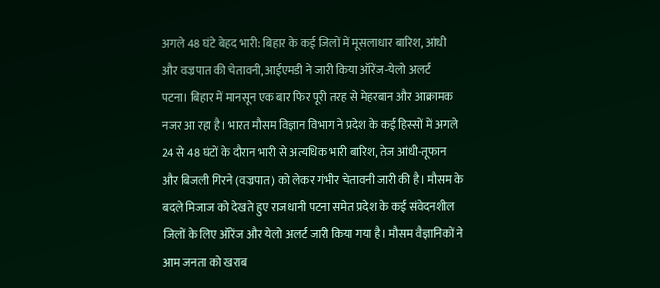अगले 48 घंटे बेहद भारी: बिहार के कई जिलों में मूसलाधार बारिश, आंधी और वज्रपात की चेतावनी,आईएमडी ने जारी किया ऑरेंज-येलो अलर्ट
पटना। बिहार में मानसून एक बार फिर पूरी तरह से मेहरबान और आक्रामक नजर आ रहा है। भारत मौसम विज्ञान विभाग ने प्रदेश के कई हिस्सों में अगले 24 से 48 घंटों के दौरान भारी से अत्यधिक भारी बारिश, तेज आंधी-तूफान और बिजली गिरने (वज्रपात) को लेकर गंभीर चेतावनी जारी की है। मौसम के बदले मिजाज को देखते हुए राजधानी पटना समेत प्रदेश के कई संवेदनशील जिलों के लिए ऑरेंज और येलो अलर्ट जारी किया गया है। मौसम वैज्ञानिकों ने आम जनता को खराब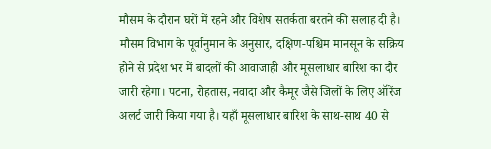मौसम के दौरान घरों में रहने और विशेष सतर्कता बरतने की सलाह दी है।
मौसम विभाग के पूर्वानुमान के अनुसार, दक्षिण-पश्चिम मानसून के सक्रिय होने से प्रदेश भर में बादलों की आवाजाही और मूसलाधार बारिश का दौर जारी रहेगा। पटना, रोहतास, नवादा और कैमूर जैसे जिलों के लिए ऑरेंज अलर्ट जारी किया गया है। यहाँ मूसलाधार बारिश के साथ-साथ 40 से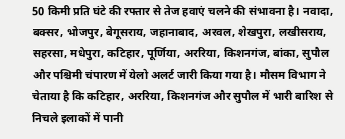50 किमी प्रति घंटे की रफ्तार से तेज हवाएं चलने की संभावना है। नवादा, बक्सर, भोजपुर, बेगूसराय, जहानाबाद, अरवल, शेखपुरा, लखीसराय, सहरसा, मधेपुरा, कटिहार, पूर्णिया, अररिया, किशनगंज, बांका, सुपौल और पश्चिमी चंपारण में येलो अलर्ट जारी किया गया है। मौसम विभाग ने चेताया है कि कटिहार, अररिया, किशनगंज और सुपौल में भारी बारिश से निचले इलाकों में पानी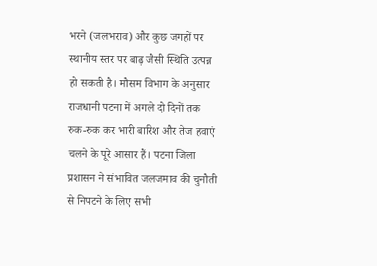भरने (जलभराव) और कुछ जगहों पर स्थानीय स्तर पर बाढ़ जैसी स्थिति उत्पन्न हो सकती है। मौसम विभाग के अनुसार राजधानी पटना में अगले दो दिनों तक रुक-रुक कर भारी बारिश और तेज हवाएं चलने के पूरे आसार हैं। पटना जिला प्रशासन ने संभावित जलजमाव की चुनौती से निपटने के लिए सभी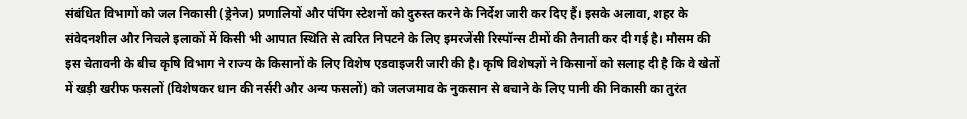संबंधित विभागों को जल निकासी (ड्रेनेज) प्रणालियों और पंपिंग स्टेशनों को दुरुस्त करने के निर्देश जारी कर दिए हैं। इसके अलावा, शहर के संवेदनशील और निचले इलाकों में किसी भी आपात स्थिति से त्वरित निपटने के लिए इमरजेंसी रिस्पॉन्स टीमों की तैनाती कर दी गई है। मौसम की इस चेतावनी के बीच कृषि विभाग ने राज्य के किसानों के लिए विशेष एडवाइजरी जारी की है। कृषि विशेषज्ञों ने किसानों को सलाह दी है कि वे खेतों में खड़ी खरीफ फसलों (विशेषकर धान की नर्सरी और अन्य फसलों) को जलजमाव के नुकसान से बचाने के लिए पानी की निकासी का तुरंत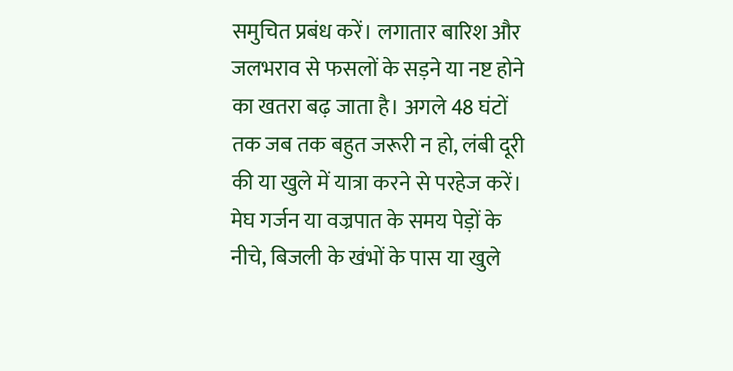समुचित प्रबंध करें। लगातार बारिश और जलभराव से फसलों के सड़ने या नष्ट होने का खतरा बढ़ जाता है। अगले 48 घंटों तक जब तक बहुत जरूरी न हो, लंबी दूरी की या खुले में यात्रा करने से परहेज करें। मेघ गर्जन या वज्रपात के समय पेड़ों के नीचे, बिजली के खंभों के पास या खुले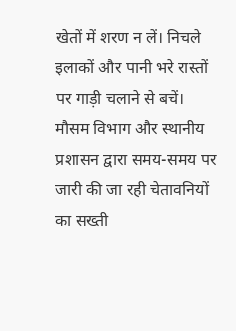खेतों में शरण न लें। निचले इलाकों और पानी भरे रास्तों पर गाड़ी चलाने से बचें। मौसम विभाग और स्थानीय प्रशासन द्वारा समय-समय पर जारी की जा रही चेतावनियों का सख्ती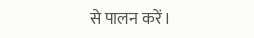से पालन करें।